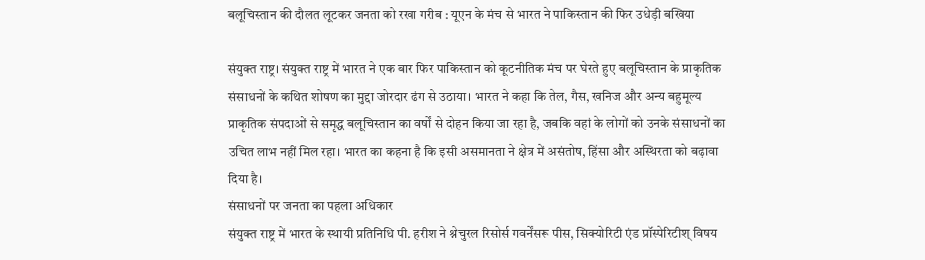बलूचिस्तान की दौलत लूटकर जनता को रखा गरीब : यूएन के मंच से भारत ने पाकिस्तान की फिर उधेड़ी बखिया

संयुक्त राष्ट्र। संयुक्त राष्ट्र में भारत ने एक बार फिर पाकिस्तान को कूटनीतिक मंच पर घेरते हुए बलूचिस्तान के प्राकृतिक संसाधनों के कथित शोषण का मुद्दा जोरदार ढंग से उठाया। भारत ने कहा कि तेल, गैस, खनिज और अन्य बहुमूल्य प्राकृतिक संपदाओं से समृद्ध बलूचिस्तान का वर्षों से दोहन किया जा रहा है, जबकि वहां के लोगों को उनके संसाधनों का उचित लाभ नहीं मिल रहा। भारत का कहना है कि इसी असमानता ने क्षेत्र में असंतोष, हिंसा और अस्थिरता को बढ़ावा दिया है।
संसाधनों पर जनता का पहला अधिकार
संयुक्त राष्ट्र में भारत के स्थायी प्रतिनिधि पी. हरीश ने श्नेचुरल रिसोर्स गवर्नेंसरू पीस, सिक्योरिटी एंड प्रॉस्पेरिटीश् विषय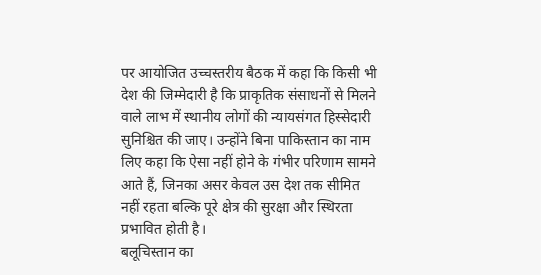पर आयोजित उच्चस्तरीय बैठक में कहा कि किसी भी देश की जिम्मेदारी है कि प्राकृतिक संसाधनों से मिलने वाले लाभ में स्थानीय लोगों की न्यायसंगत हिस्सेदारी सुनिश्चित की जाए। उन्होंने बिना पाकिस्तान का नाम लिए कहा कि ऐसा नहीं होने के गंभीर परिणाम सामने आते हैं, जिनका असर केवल उस देश तक सीमित नहीं रहता बल्कि पूरे क्षेत्र की सुरक्षा और स्थिरता प्रभावित होती है।
बलूचिस्तान का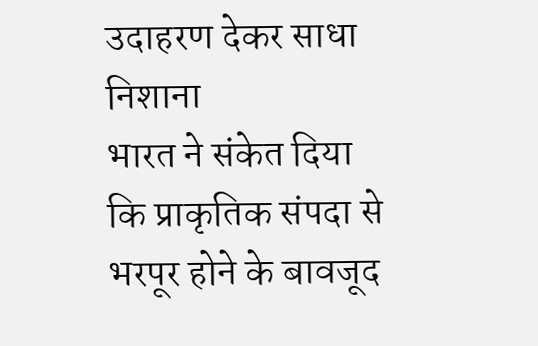उदाहरण देकर साधा निशाना
भारत ने संकेत दिया कि प्राकृतिक संपदा से भरपूर होने के बावजूद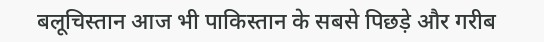बलूचिस्तान आज भी पाकिस्तान के सबसे पिछड़े और गरीब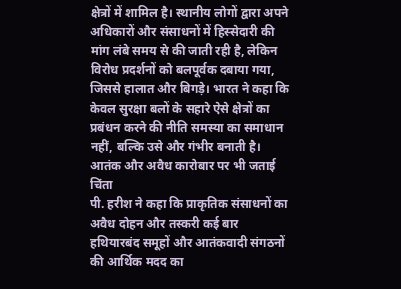क्षेत्रों में शामिल है। स्थानीय लोगों द्वारा अपने अधिकारों और संसाधनों में हिस्सेदारी की मांग लंबे समय से की जाती रही है, लेकिन विरोध प्रदर्शनों को बलपूर्वक दबाया गया, जिससे हालात और बिगड़े। भारत ने कहा कि केवल सुरक्षा बलों के सहारे ऐसे क्षेत्रों का प्रबंधन करने की नीति समस्या का समाधान नहीं, बल्कि उसे और गंभीर बनाती है।
आतंक और अवैध कारोबार पर भी जताई चिंता
पी. हरीश ने कहा कि प्राकृतिक संसाधनों का अवैध दोहन और तस्करी कई बार हथियारबंद समूहों और आतंकवादी संगठनों की आर्थिक मदद का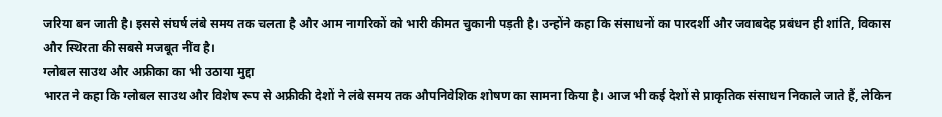जरिया बन जाती है। इससे संघर्ष लंबे समय तक चलता है और आम नागरिकों को भारी कीमत चुकानी पड़ती है। उन्होंने कहा कि संसाधनों का पारदर्शी और जवाबदेह प्रबंधन ही शांति, विकास और स्थिरता की सबसे मजबूत नींव है।
ग्लोबल साउथ और अफ्रीका का भी उठाया मुद्दा
भारत ने कहा कि ग्लोबल साउथ और विशेष रूप से अफ्रीकी देशों ने लंबे समय तक औपनिवेशिक शोषण का सामना किया है। आज भी कई देशों से प्राकृतिक संसाधन निकाले जाते हैं, लेकिन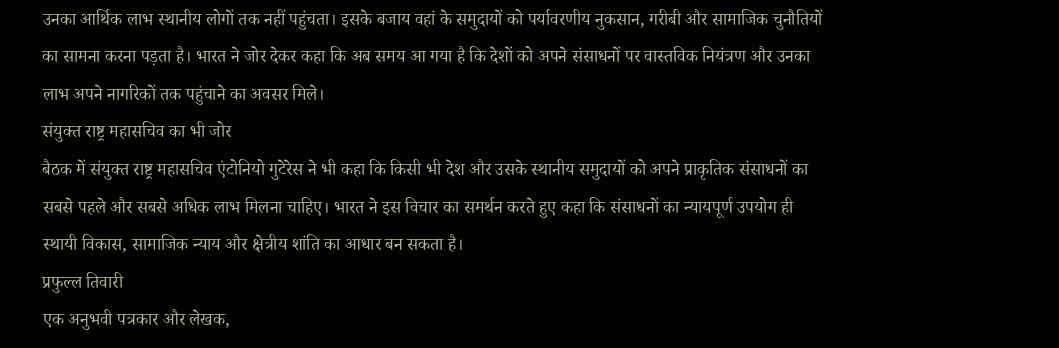उनका आर्थिक लाभ स्थानीय लोगों तक नहीं पहुंचता। इसके बजाय वहां के समुदायों को पर्यावरणीय नुकसान, गरीबी और सामाजिक चुनौतियों का सामना करना पड़ता है। भारत ने जोर देकर कहा कि अब समय आ गया है कि देशों को अपने संसाधनों पर वास्तविक नियंत्रण और उनका लाभ अपने नागरिकों तक पहुंचाने का अवसर मिले।
संयुक्त राष्ट्र महासचिव का भी जोर
बैठक में संयुक्त राष्ट्र महासचिव एंटोनियो गुटेरेस ने भी कहा कि किसी भी देश और उसके स्थानीय समुदायों को अपने प्राकृतिक संसाधनों का सबसे पहले और सबसे अधिक लाभ मिलना चाहिए। भारत ने इस विचार का समर्थन करते हुए कहा कि संसाधनों का न्यायपूर्ण उपयोग ही स्थायी विकास, सामाजिक न्याय और क्षेत्रीय शांति का आधार बन सकता है।
प्रफुल्ल तिवारी
एक अनुभवी पत्रकार और लेखक,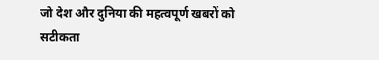जो देश और दुनिया की महत्वपूर्ण खबरों को सटीकता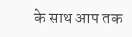के साथ आप तक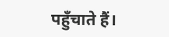पहुँचाते हैं।